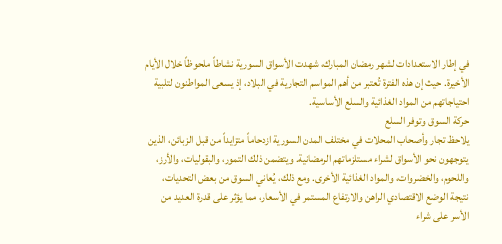في إطار الاستعدادات لشهر رمضان المبارك، شهدت الأسواق السورية نشاطاً ملحوظاً خلال الأيام الأخيرة. حيث إن هذه الفترة تُعتبر من أهم المواسم التجارية في البلاد، إذ يسعى المواطنون لتلبية احتياجاتهم من المواد الغذائية والسلع الأساسية.
حركة السوق وتوفر السلع
يلاحظ تجار وأصحاب المحلات في مختلف المدن السورية ازدحاماً متزايداً من قبل الزبائن، الذين يتوجهون نحو الأسواق لشراء مستلزماتهم الرمضانية. ويتضمن ذلك التمور، والبقوليات، والأرز، واللحوم، والخضروات، والمواد الغذائية الأخرى. ومع ذلك، يُعاني السوق من بعض التحديات، نتيجة الوضع الاقتصادي الراهن والارتفاع المستمر في الأسعار، مما يؤثر على قدرة العديد من الأسر على شراء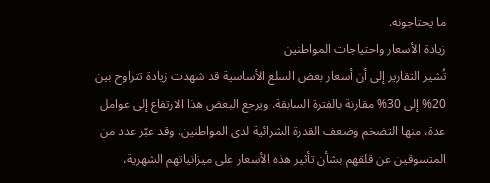ما يحتاجونه.
زيادة الأسعار واحتياجات المواطنين
تُشير التقارير إلى أن أسعار بعض السلع الأساسية قد شهدت زيادة تتراوح بين 20% إلى 30% مقارنة بالفترة السابقة. ويرجع البعض هذا الارتفاع إلى عوامل عدة، منها التضخم وضعف القدرة الشرائية لدى المواطنين. وقد عبّر عدد من المتسوقين عن قلقهم بشأن تأثير هذه الأسعار على ميزانياتهم الشهرية،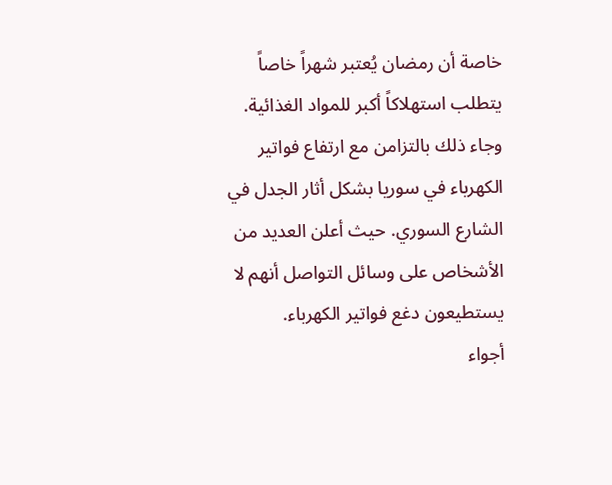خاصة أن رمضان يُعتبر شهراً خاصاً يتطلب استهلاكاً أكبر للمواد الغذائية.
وجاء ذلك بالتزامن مع ارتفاع فواتير الكهرباء في سوريا بشكل أثار الجدل في الشارع السوري. حيث أعلن العديد من الأشخاص على وسائل التواصل أنهم لا يستطيعون دغع فواتير الكهرباء.
أجواء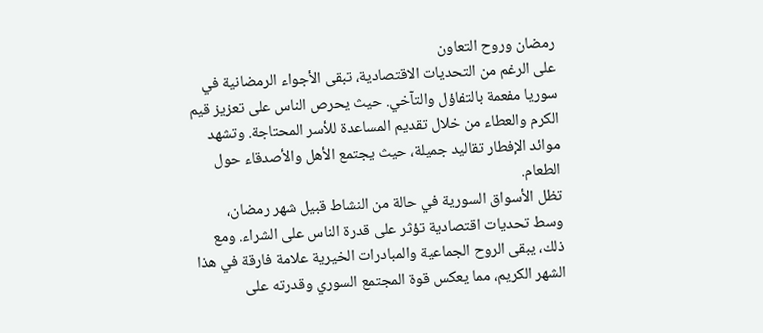رمضان وروح التعاون
على الرغم من التحديات الاقتصادية، تبقى الأجواء الرمضانية في سوريا مفعمة بالتفاؤل والتآخي. حيث يحرص الناس على تعزيز قيم الكرم والعطاء من خلال تقديم المساعدة للأسر المحتاجة. وتشهد موائد الإفطار تقاليد جميلة، حيث يجتمع الأهل والأصدقاء حول الطعام.
تظل الأسواق السورية في حالة من النشاط قبيل شهر رمضان، وسط تحديات اقتصادية تؤثر على قدرة الناس على الشراء. ومع ذلك، يبقى الروح الجماعية والمبادرات الخيرية علامة فارقة في هذا الشهر الكريم، مما يعكس قوة المجتمع السوري وقدرته على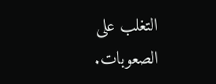التغلب على الصعوبات.